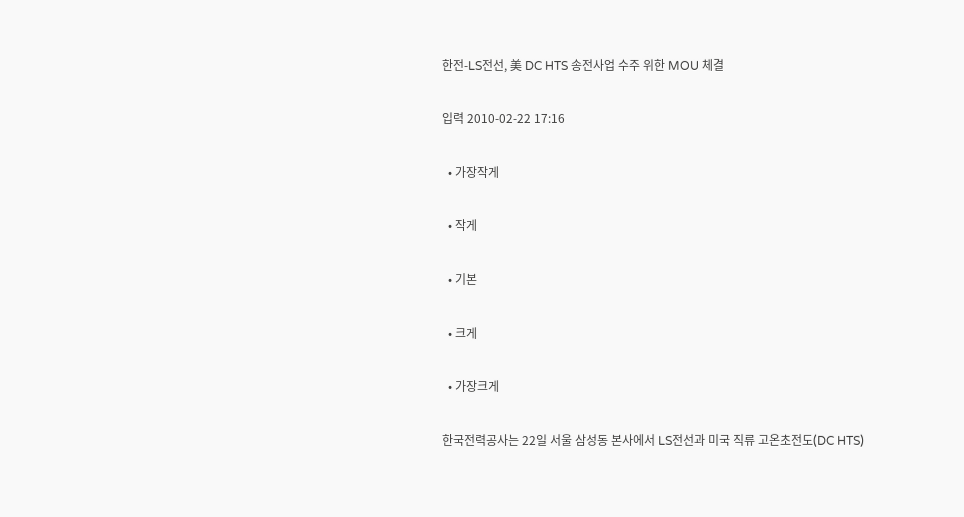한전-LS전선, 美 DC HTS 송전사업 수주 위한 MOU 체결

입력 2010-02-22 17:16

  • 가장작게

  • 작게

  • 기본

  • 크게

  • 가장크게

한국전력공사는 22일 서울 삼성동 본사에서 LS전선과 미국 직류 고온초전도(DC HTS)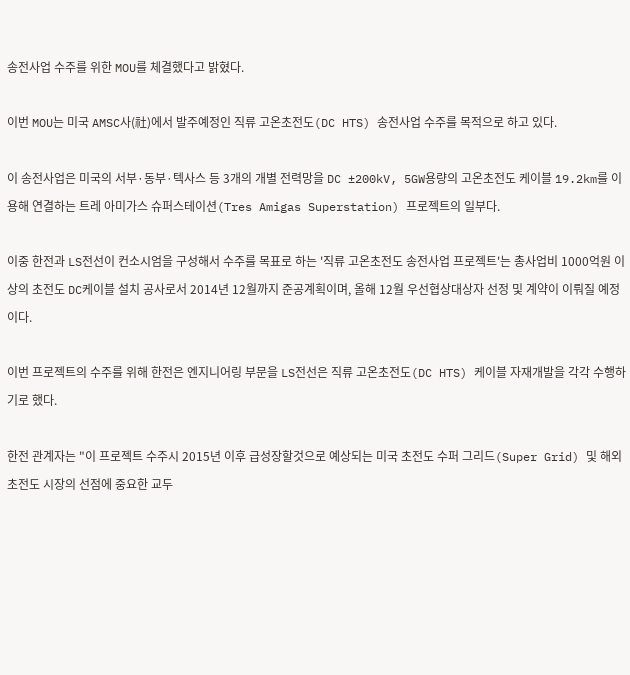송전사업 수주를 위한 MOU를 체결했다고 밝혔다.

이번 MOU는 미국 AMSC사(社)에서 발주예정인 직류 고온초전도(DC HTS) 송전사업 수주를 목적으로 하고 있다.

이 송전사업은 미국의 서부·동부·텍사스 등 3개의 개별 전력망을 DC ±200kV, 5GW용량의 고온초전도 케이블 19.2km를 이용해 연결하는 트레 아미가스 슈퍼스테이션(Tres Amigas Superstation) 프로젝트의 일부다.

이중 한전과 LS전선이 컨소시엄을 구성해서 수주를 목표로 하는 '직류 고온초전도 송전사업 프로젝트'는 총사업비 1000억원 이상의 초전도 DC케이블 설치 공사로서 2014년 12월까지 준공계획이며, 올해 12월 우선협상대상자 선정 및 계약이 이뤄질 예정이다.

이번 프로젝트의 수주를 위해 한전은 엔지니어링 부문을 LS전선은 직류 고온초전도(DC HTS) 케이블 자재개발을 각각 수행하기로 했다.

한전 관계자는 "이 프로젝트 수주시 2015년 이후 급성장할것으로 예상되는 미국 초전도 수퍼 그리드(Super Grid) 및 해외 초전도 시장의 선점에 중요한 교두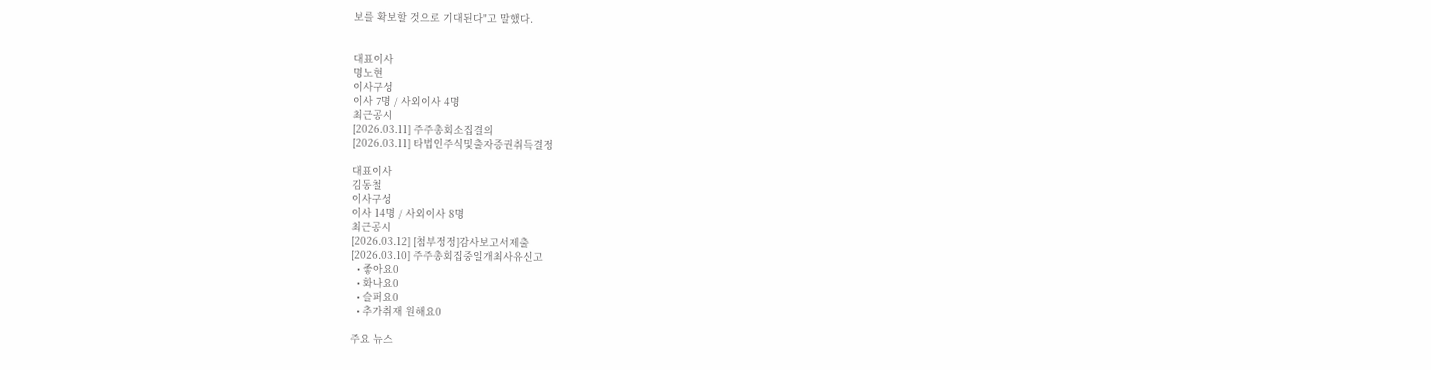보를 확보할 것으로 기대된다"고 말했다.


대표이사
명노현
이사구성
이사 7명 / 사외이사 4명
최근공시
[2026.03.11] 주주총회소집결의
[2026.03.11] 타법인주식및출자증권취득결정

대표이사
김동철
이사구성
이사 14명 / 사외이사 8명
최근공시
[2026.03.12] [첨부정정]감사보고서제출
[2026.03.10] 주주총회집중일개최사유신고
  • 좋아요0
  • 화나요0
  • 슬퍼요0
  • 추가취재 원해요0

주요 뉴스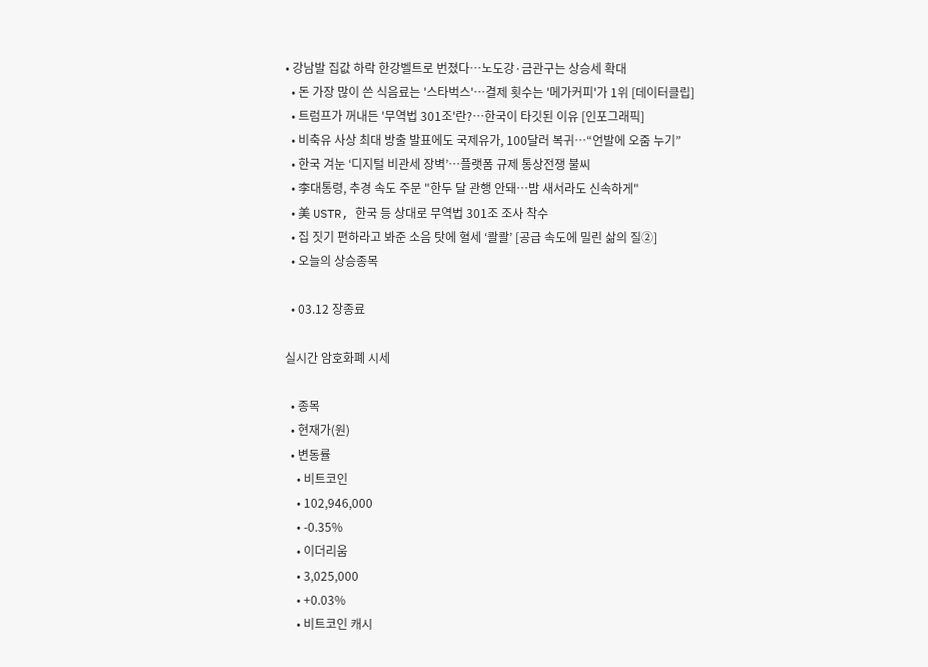• 강남발 집값 하락 한강벨트로 번졌다⋯노도강·금관구는 상승세 확대
  • 돈 가장 많이 쓴 식음료는 '스타벅스'…결제 횟수는 '메가커피'가 1위 [데이터클립]
  • 트럼프가 꺼내든 '무역법 301조'란?…한국이 타깃된 이유 [인포그래픽]
  • 비축유 사상 최대 방출 발표에도 국제유가, 100달러 복귀⋯“언발에 오줌 누기”
  • 한국 겨눈 ‘디지털 비관세 장벽’…플랫폼 규제 통상전쟁 불씨
  • 李대통령, 추경 속도 주문 "한두 달 관행 안돼…밤 새서라도 신속하게"
  • 美 USTR, 한국 등 상대로 무역법 301조 조사 착수
  • 집 짓기 편하라고 봐준 소음 탓에 혈세 ‘콸콸’ [공급 속도에 밀린 삶의 질②]
  • 오늘의 상승종목

  • 03.12 장종료

실시간 암호화폐 시세

  • 종목
  • 현재가(원)
  • 변동률
    • 비트코인
    • 102,946,000
    • -0.35%
    • 이더리움
    • 3,025,000
    • +0.03%
    • 비트코인 캐시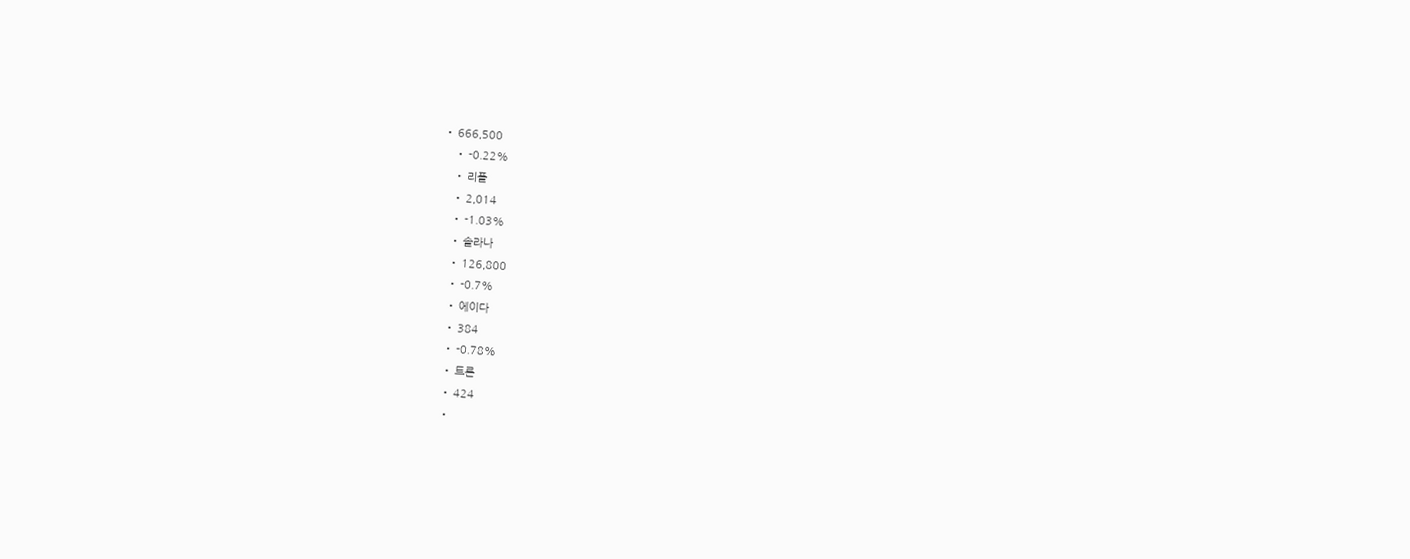• 666,500
    • -0.22%
    • 리플
    • 2,014
    • -1.03%
    • 솔라나
    • 126,800
    • -0.7%
    • 에이다
    • 384
    • -0.78%
    • 트론
    • 424
    •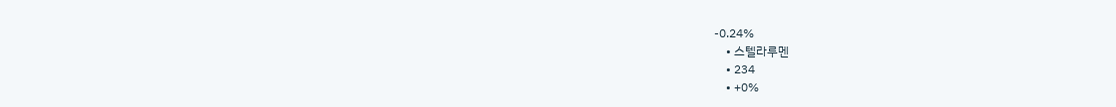-0.24%
    • 스텔라루멘
    • 234
    • +0%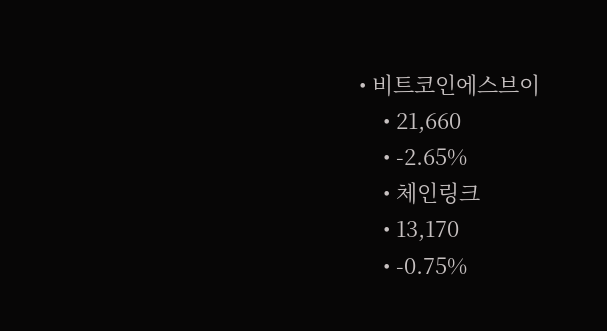• 비트코인에스브이
    • 21,660
    • -2.65%
    • 체인링크
    • 13,170
    • -0.75%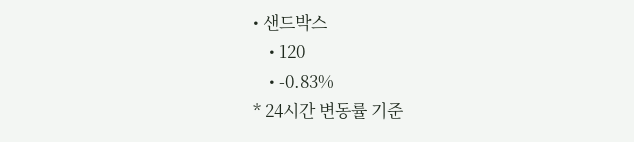• 샌드박스
    • 120
    • -0.83%
* 24시간 변동률 기준